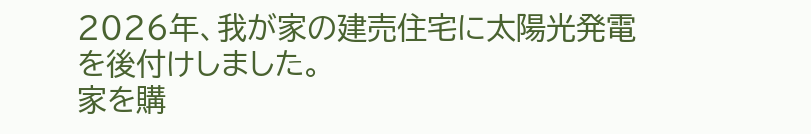2026年、我が家の建売住宅に太陽光発電を後付けしました。
家を購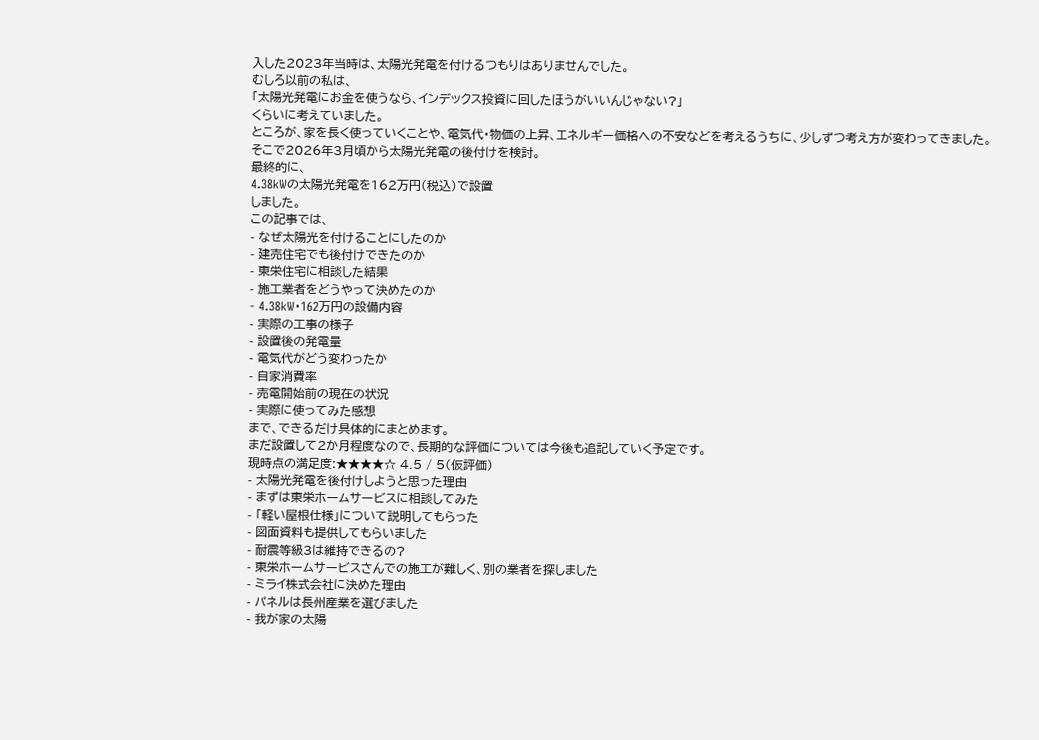入した2023年当時は、太陽光発電を付けるつもりはありませんでした。
むしろ以前の私は、
「太陽光発電にお金を使うなら、インデックス投資に回したほうがいいんじゃない?」
くらいに考えていました。
ところが、家を長く使っていくことや、電気代・物価の上昇、エネルギー価格への不安などを考えるうちに、少しずつ考え方が変わってきました。
そこで2026年3月頃から太陽光発電の後付けを検討。
最終的に、
4.38kWの太陽光発電を162万円(税込)で設置
しました。
この記事では、
- なぜ太陽光を付けることにしたのか
- 建売住宅でも後付けできたのか
- 東栄住宅に相談した結果
- 施工業者をどうやって決めたのか
- 4.38kW・162万円の設備内容
- 実際の工事の様子
- 設置後の発電量
- 電気代がどう変わったか
- 自家消費率
- 売電開始前の現在の状況
- 実際に使ってみた感想
まで、できるだけ具体的にまとめます。
まだ設置して2か月程度なので、長期的な評価については今後も追記していく予定です。
現時点の満足度:★★★★☆ 4.5 / 5(仮評価)
- 太陽光発電を後付けしようと思った理由
- まずは東栄ホームサービスに相談してみた
- 「軽い屋根仕様」について説明してもらった
- 図面資料も提供してもらいました
- 耐震等級3は維持できるの?
- 東栄ホームサービスさんでの施工が難しく、別の業者を探しました
- ミライ株式会社に決めた理由
- パネルは長州産業を選びました
- 我が家の太陽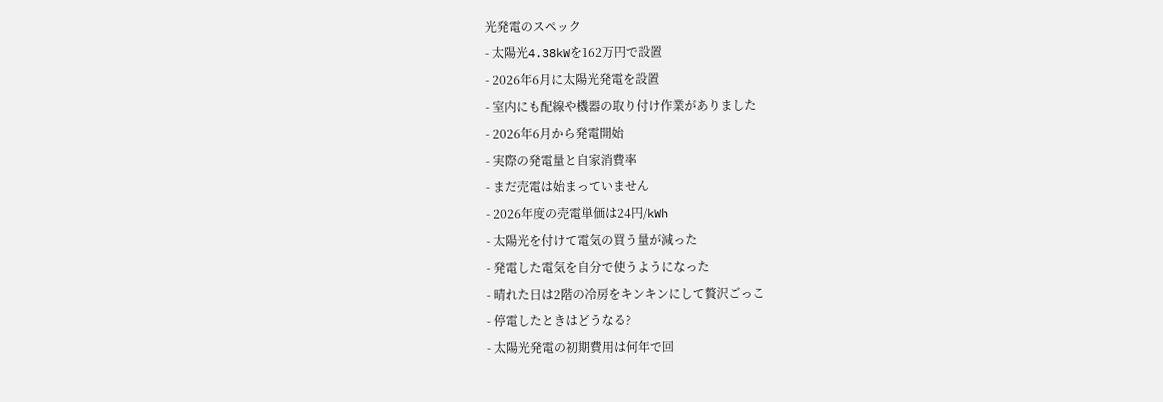光発電のスペック
- 太陽光4.38kWを162万円で設置
- 2026年6月に太陽光発電を設置
- 室内にも配線や機器の取り付け作業がありました
- 2026年6月から発電開始
- 実際の発電量と自家消費率
- まだ売電は始まっていません
- 2026年度の売電単価は24円/kWh
- 太陽光を付けて電気の買う量が減った
- 発電した電気を自分で使うようになった
- 晴れた日は2階の冷房をキンキンにして贅沢ごっこ
- 停電したときはどうなる?
- 太陽光発電の初期費用は何年で回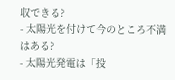収できる?
- 太陽光を付けて今のところ不満はある?
- 太陽光発電は「投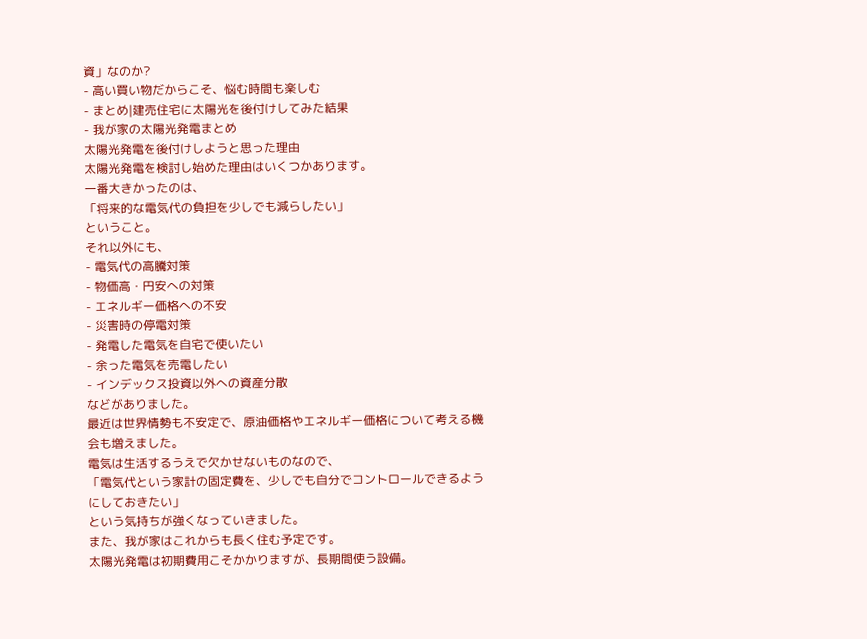資」なのか?
- 高い買い物だからこそ、悩む時間も楽しむ
- まとめ|建売住宅に太陽光を後付けしてみた結果
- 我が家の太陽光発電まとめ
太陽光発電を後付けしようと思った理由
太陽光発電を検討し始めた理由はいくつかあります。
一番大きかったのは、
「将来的な電気代の負担を少しでも減らしたい」
ということ。
それ以外にも、
- 電気代の高騰対策
- 物価高・円安への対策
- エネルギー価格への不安
- 災害時の停電対策
- 発電した電気を自宅で使いたい
- 余った電気を売電したい
- インデックス投資以外への資産分散
などがありました。
最近は世界情勢も不安定で、原油価格やエネルギー価格について考える機会も増えました。
電気は生活するうえで欠かせないものなので、
「電気代という家計の固定費を、少しでも自分でコントロールできるようにしておきたい」
という気持ちが強くなっていきました。
また、我が家はこれからも長く住む予定です。
太陽光発電は初期費用こそかかりますが、長期間使う設備。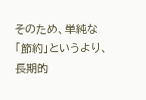そのため、単純な「節約」というより、
長期的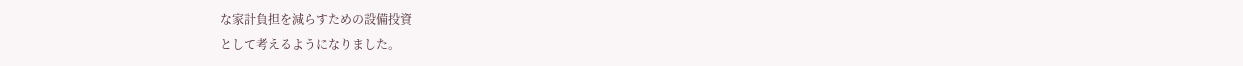な家計負担を減らすための設備投資
として考えるようになりました。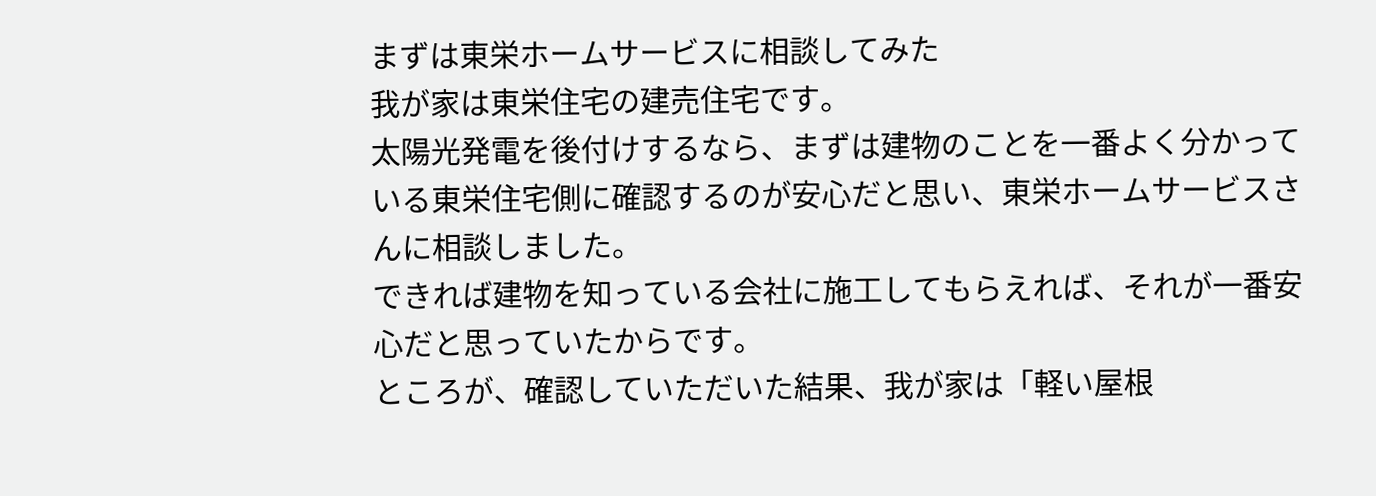まずは東栄ホームサービスに相談してみた
我が家は東栄住宅の建売住宅です。
太陽光発電を後付けするなら、まずは建物のことを一番よく分かっている東栄住宅側に確認するのが安心だと思い、東栄ホームサービスさんに相談しました。
できれば建物を知っている会社に施工してもらえれば、それが一番安心だと思っていたからです。
ところが、確認していただいた結果、我が家は「軽い屋根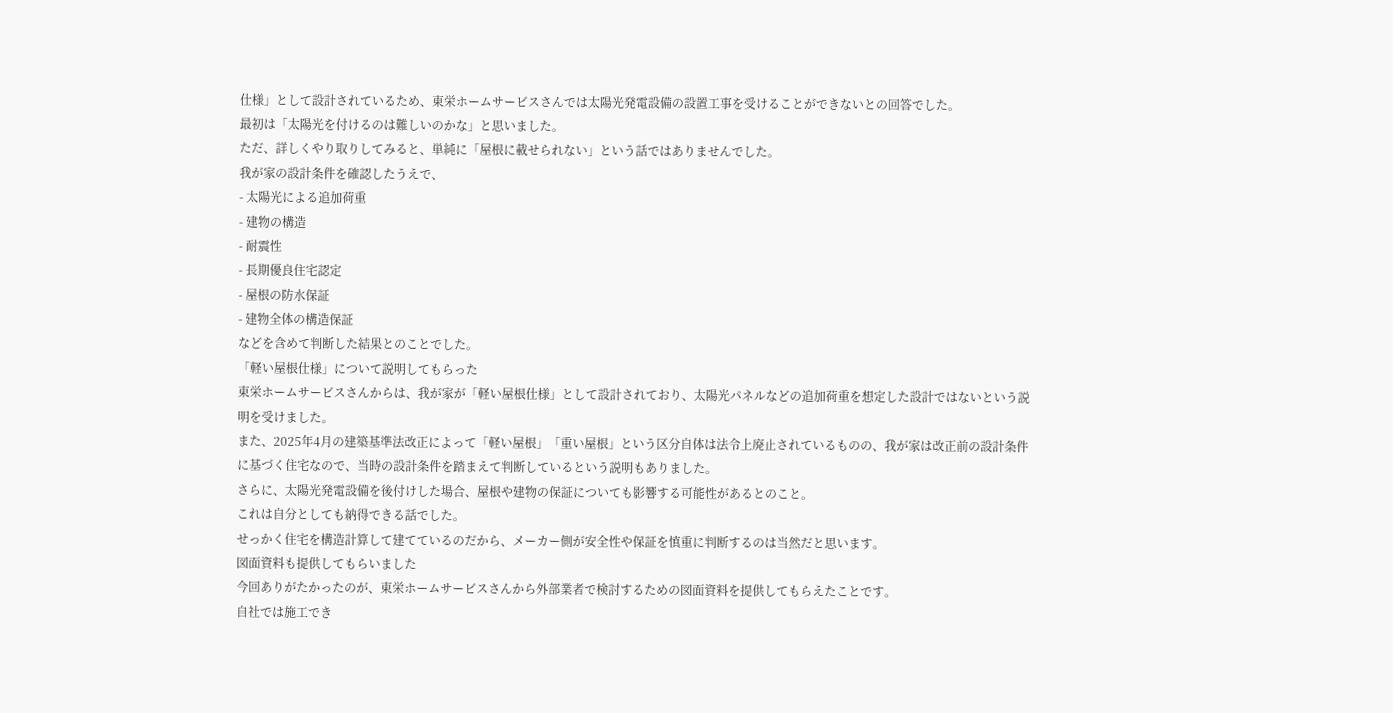仕様」として設計されているため、東栄ホームサービスさんでは太陽光発電設備の設置工事を受けることができないとの回答でした。
最初は「太陽光を付けるのは難しいのかな」と思いました。
ただ、詳しくやり取りしてみると、単純に「屋根に載せられない」という話ではありませんでした。
我が家の設計条件を確認したうえで、
- 太陽光による追加荷重
- 建物の構造
- 耐震性
- 長期優良住宅認定
- 屋根の防水保証
- 建物全体の構造保証
などを含めて判断した結果とのことでした。
「軽い屋根仕様」について説明してもらった
東栄ホームサービスさんからは、我が家が「軽い屋根仕様」として設計されており、太陽光パネルなどの追加荷重を想定した設計ではないという説明を受けました。
また、2025年4月の建築基準法改正によって「軽い屋根」「重い屋根」という区分自体は法令上廃止されているものの、我が家は改正前の設計条件に基づく住宅なので、当時の設計条件を踏まえて判断しているという説明もありました。
さらに、太陽光発電設備を後付けした場合、屋根や建物の保証についても影響する可能性があるとのこと。
これは自分としても納得できる話でした。
せっかく住宅を構造計算して建てているのだから、メーカー側が安全性や保証を慎重に判断するのは当然だと思います。
図面資料も提供してもらいました
今回ありがたかったのが、東栄ホームサービスさんから外部業者で検討するための図面資料を提供してもらえたことです。
自社では施工でき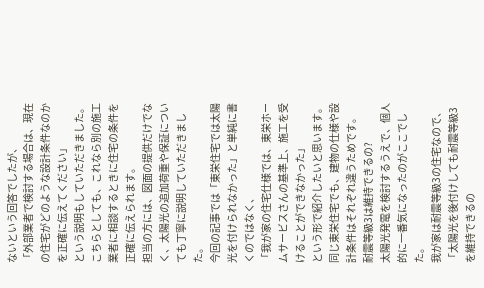ないという回答でしたが、
「外部業者で検討する場合は、現在の住宅がどのような設計条件なのかを正確に伝えてください」
という説明もしていただきました。
こちらとしても、これなら別の施工業者に相談するときに住宅の条件を正確に伝えられます。
担当の方には、図面の提供だけでなく、太陽光の追加荷重や保証についても丁寧に説明していただきました。
今回の記事では「東栄住宅では太陽光を付けられなかった」と単純に書くのではなく、
「我が家の住宅仕様では、東栄ホームサービスさんの基準上、施工を受けることができなかった」
という形で紹介したいと思います。
同じ東栄住宅でも、建物の仕様や設計条件はそれぞれ違うためです。
耐震等級3は維持できるの?
太陽光発電を検討するうえで、個人的に一番気になったのがここでした。
我が家は耐震等級3の住宅なので、
「太陽光を後付けしても耐震等級3を維持できるの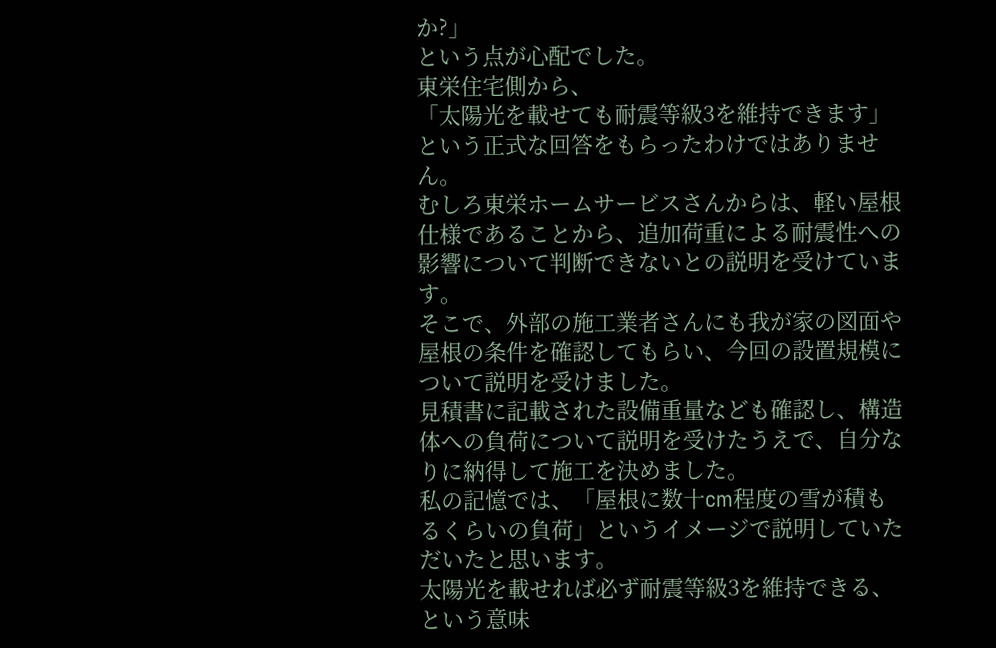か?」
という点が心配でした。
東栄住宅側から、
「太陽光を載せても耐震等級3を維持できます」
という正式な回答をもらったわけではありません。
むしろ東栄ホームサービスさんからは、軽い屋根仕様であることから、追加荷重による耐震性への影響について判断できないとの説明を受けています。
そこで、外部の施工業者さんにも我が家の図面や屋根の条件を確認してもらい、今回の設置規模について説明を受けました。
見積書に記載された設備重量なども確認し、構造体への負荷について説明を受けたうえで、自分なりに納得して施工を決めました。
私の記憶では、「屋根に数十cm程度の雪が積もるくらいの負荷」というイメージで説明していただいたと思います。
太陽光を載せれば必ず耐震等級3を維持できる、という意味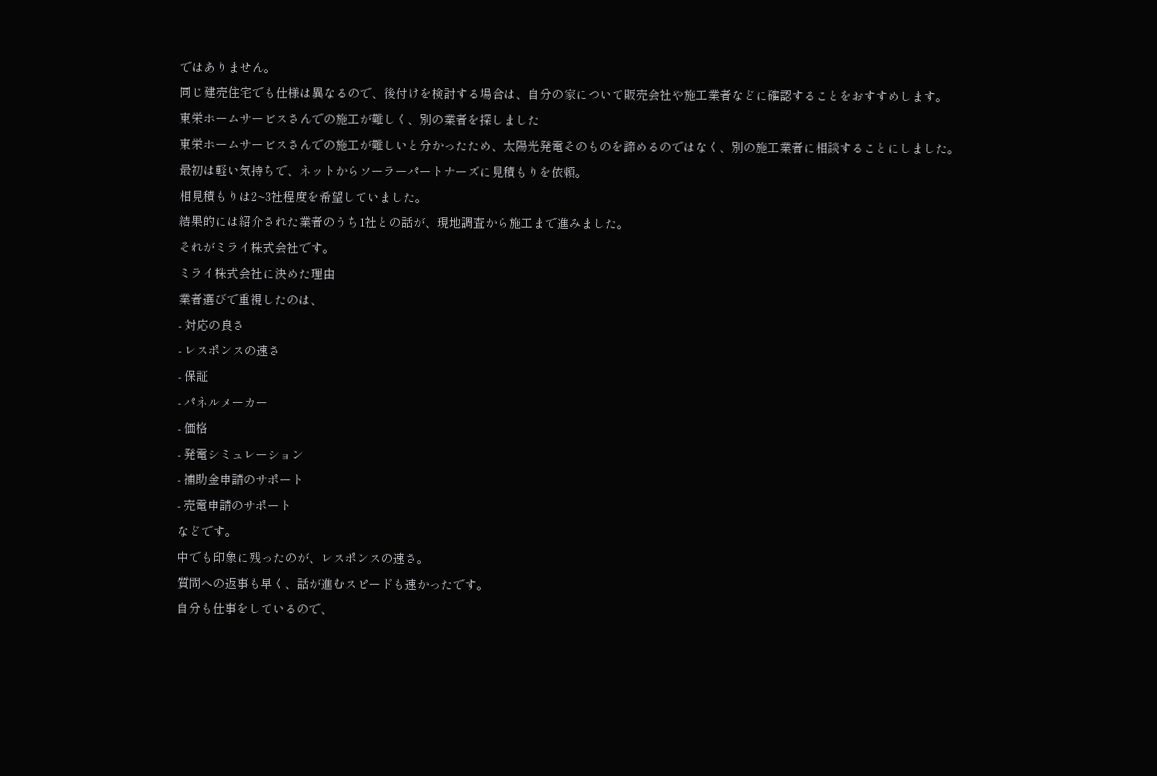ではありません。
同じ建売住宅でも仕様は異なるので、後付けを検討する場合は、自分の家について販売会社や施工業者などに確認することをおすすめします。
東栄ホームサービスさんでの施工が難しく、別の業者を探しました
東栄ホームサービスさんでの施工が難しいと分かったため、太陽光発電そのものを諦めるのではなく、別の施工業者に相談することにしました。
最初は軽い気持ちで、ネットからソーラーパートナーズに見積もりを依頼。
相見積もりは2~3社程度を希望していました。
結果的には紹介された業者のうち1社との話が、現地調査から施工まで進みました。
それがミライ株式会社です。
ミライ株式会社に決めた理由
業者選びで重視したのは、
- 対応の良さ
- レスポンスの速さ
- 保証
- パネルメーカー
- 価格
- 発電シミュレーション
- 補助金申請のサポート
- 売電申請のサポート
などです。
中でも印象に残ったのが、レスポンスの速さ。
質問への返事も早く、話が進むスピードも速かったです。
自分も仕事をしているので、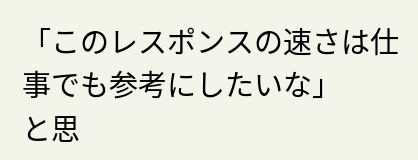「このレスポンスの速さは仕事でも参考にしたいな」
と思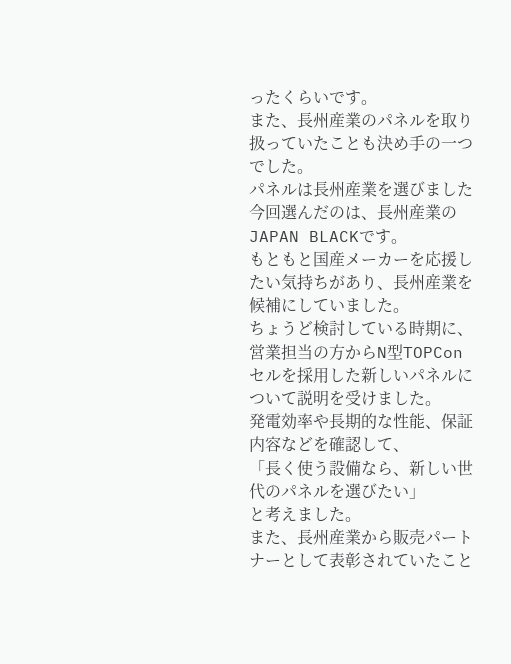ったくらいです。
また、長州産業のパネルを取り扱っていたことも決め手の一つでした。
パネルは長州産業を選びました
今回選んだのは、長州産業のJAPAN BLACKです。
もともと国産メーカーを応援したい気持ちがあり、長州産業を候補にしていました。
ちょうど検討している時期に、営業担当の方からN型TOPConセルを採用した新しいパネルについて説明を受けました。
発電効率や長期的な性能、保証内容などを確認して、
「長く使う設備なら、新しい世代のパネルを選びたい」
と考えました。
また、長州産業から販売パートナーとして表彰されていたこと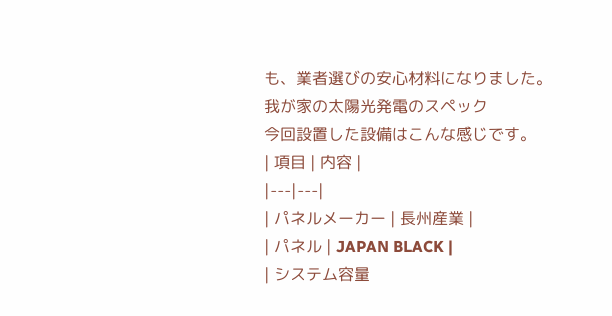も、業者選びの安心材料になりました。
我が家の太陽光発電のスペック
今回設置した設備はこんな感じです。
| 項目 | 内容 |
|---|---|
| パネルメーカー | 長州産業 |
| パネル | JAPAN BLACK |
| システム容量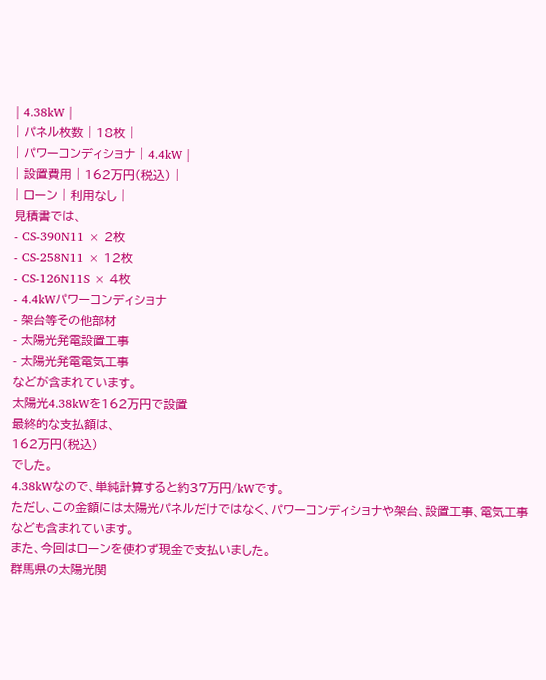| 4.38kW |
| パネル枚数 | 18枚 |
| パワーコンディショナ | 4.4kW |
| 設置費用 | 162万円(税込) |
| ローン | 利用なし |
見積書では、
- CS-390N11 × 2枚
- CS-258N11 × 12枚
- CS-126N11S × 4枚
- 4.4kWパワーコンディショナ
- 架台等その他部材
- 太陽光発電設置工事
- 太陽光発電電気工事
などが含まれています。
太陽光4.38kWを162万円で設置
最終的な支払額は、
162万円(税込)
でした。
4.38kWなので、単純計算すると約37万円/kWです。
ただし、この金額には太陽光パネルだけではなく、パワーコンディショナや架台、設置工事、電気工事なども含まれています。
また、今回はローンを使わず現金で支払いました。
群馬県の太陽光関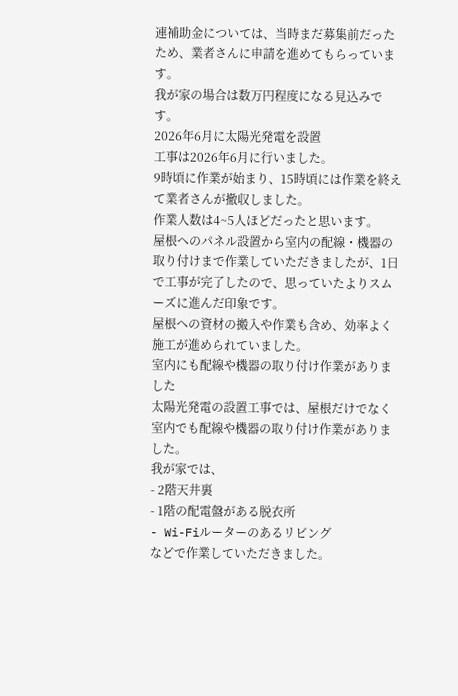連補助金については、当時まだ募集前だったため、業者さんに申請を進めてもらっています。
我が家の場合は数万円程度になる見込みです。
2026年6月に太陽光発電を設置
工事は2026年6月に行いました。
9時頃に作業が始まり、15時頃には作業を終えて業者さんが撤収しました。
作業人数は4~5人ほどだったと思います。
屋根へのパネル設置から室内の配線・機器の取り付けまで作業していただきましたが、1日で工事が完了したので、思っていたよりスムーズに進んだ印象です。
屋根への資材の搬入や作業も含め、効率よく施工が進められていました。
室内にも配線や機器の取り付け作業がありました
太陽光発電の設置工事では、屋根だけでなく室内でも配線や機器の取り付け作業がありました。
我が家では、
- 2階天井裏
- 1階の配電盤がある脱衣所
- Wi-Fiルーターのあるリビング
などで作業していただきました。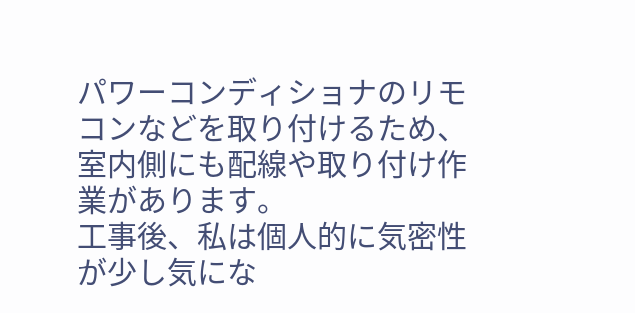パワーコンディショナのリモコンなどを取り付けるため、室内側にも配線や取り付け作業があります。
工事後、私は個人的に気密性が少し気にな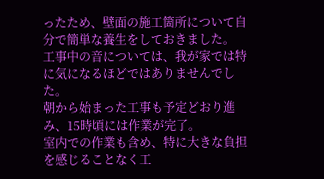ったため、壁面の施工箇所について自分で簡単な養生をしておきました。
工事中の音については、我が家では特に気になるほどではありませんでした。
朝から始まった工事も予定どおり進み、15時頃には作業が完了。
室内での作業も含め、特に大きな負担を感じることなく工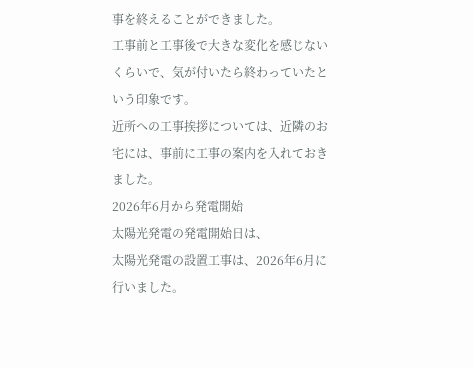事を終えることができました。
工事前と工事後で大きな変化を感じないくらいで、気が付いたら終わっていたという印象です。
近所への工事挨拶については、近隣のお宅には、事前に工事の案内を入れておきました。
2026年6月から発電開始
太陽光発電の発電開始日は、
太陽光発電の設置工事は、2026年6月に行いました。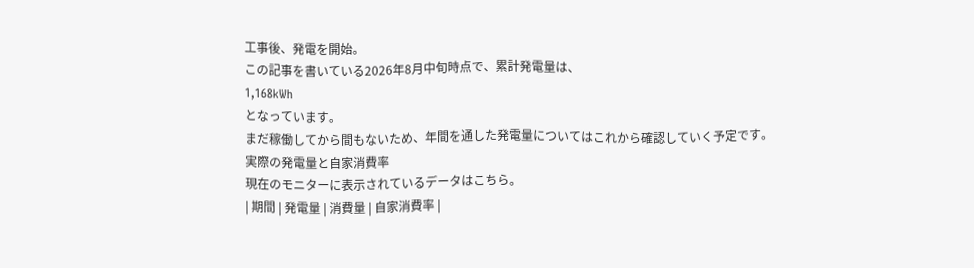工事後、発電を開始。
この記事を書いている2026年8月中旬時点で、累計発電量は、
1,168kWh
となっています。
まだ稼働してから間もないため、年間を通した発電量についてはこれから確認していく予定です。
実際の発電量と自家消費率
現在のモニターに表示されているデータはこちら。
| 期間 | 発電量 | 消費量 | 自家消費率 |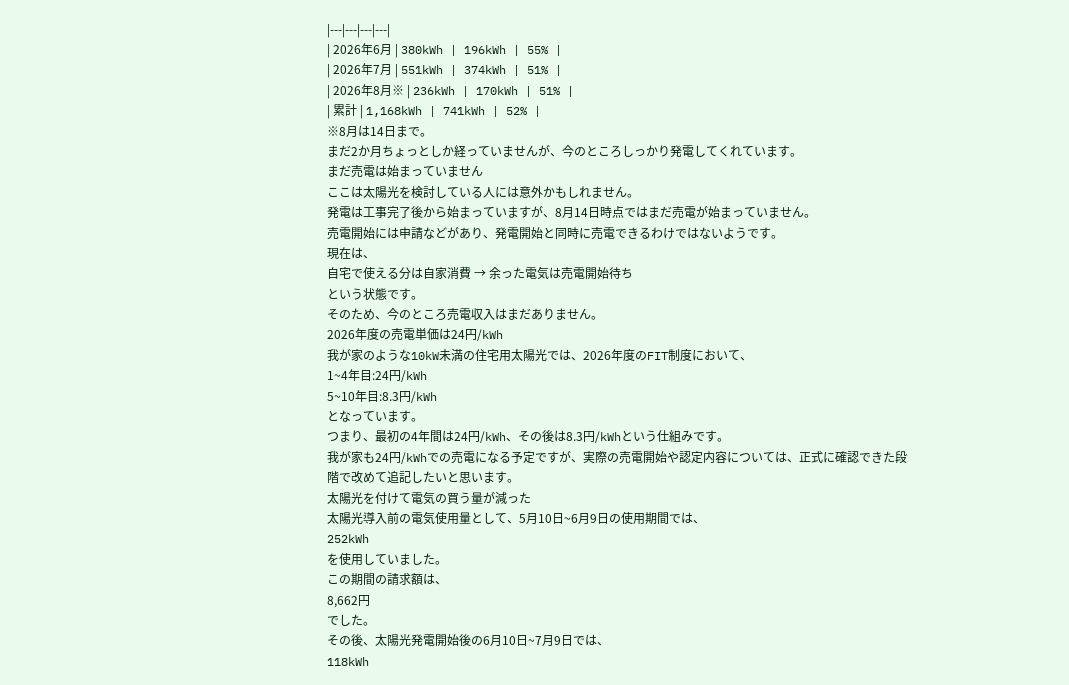|---|---|---|---|
| 2026年6月 | 380kWh | 196kWh | 55% |
| 2026年7月 | 551kWh | 374kWh | 51% |
| 2026年8月※ | 236kWh | 170kWh | 51% |
| 累計 | 1,168kWh | 741kWh | 52% |
※8月は14日まで。
まだ2か月ちょっとしか経っていませんが、今のところしっかり発電してくれています。
まだ売電は始まっていません
ここは太陽光を検討している人には意外かもしれません。
発電は工事完了後から始まっていますが、8月14日時点ではまだ売電が始まっていません。
売電開始には申請などがあり、発電開始と同時に売電できるわけではないようです。
現在は、
自宅で使える分は自家消費 → 余った電気は売電開始待ち
という状態です。
そのため、今のところ売電収入はまだありません。
2026年度の売電単価は24円/kWh
我が家のような10kW未満の住宅用太陽光では、2026年度のFIT制度において、
1~4年目:24円/kWh
5~10年目:8.3円/kWh
となっています。
つまり、最初の4年間は24円/kWh、その後は8.3円/kWhという仕組みです。
我が家も24円/kWhでの売電になる予定ですが、実際の売電開始や認定内容については、正式に確認できた段階で改めて追記したいと思います。
太陽光を付けて電気の買う量が減った
太陽光導入前の電気使用量として、5月10日~6月9日の使用期間では、
252kWh
を使用していました。
この期間の請求額は、
8,662円
でした。
その後、太陽光発電開始後の6月10日~7月9日では、
118kWh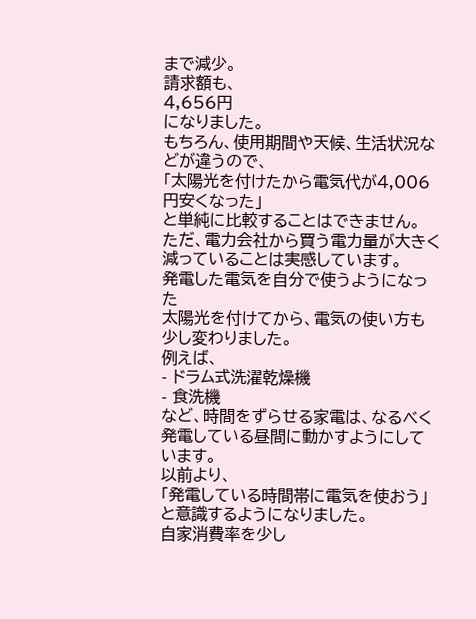まで減少。
請求額も、
4,656円
になりました。
もちろん、使用期間や天候、生活状況などが違うので、
「太陽光を付けたから電気代が4,006円安くなった」
と単純に比較することはできません。
ただ、電力会社から買う電力量が大きく減っていることは実感しています。
発電した電気を自分で使うようになった
太陽光を付けてから、電気の使い方も少し変わりました。
例えば、
- ドラム式洗濯乾燥機
- 食洗機
など、時間をずらせる家電は、なるべく発電している昼間に動かすようにしています。
以前より、
「発電している時間帯に電気を使おう」
と意識するようになりました。
自家消費率を少し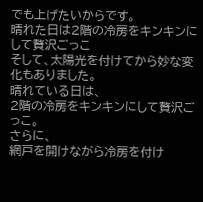でも上げたいからです。
晴れた日は2階の冷房をキンキンにして贅沢ごっこ
そして、太陽光を付けてから妙な変化もありました。
晴れている日は、
2階の冷房をキンキンにして贅沢ごっこ。
さらに、
網戸を開けながら冷房を付け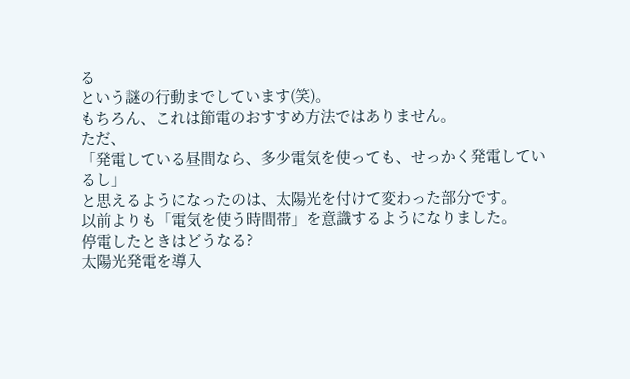る
という謎の行動までしています(笑)。
もちろん、これは節電のおすすめ方法ではありません。
ただ、
「発電している昼間なら、多少電気を使っても、せっかく発電しているし」
と思えるようになったのは、太陽光を付けて変わった部分です。
以前よりも「電気を使う時間帯」を意識するようになりました。
停電したときはどうなる?
太陽光発電を導入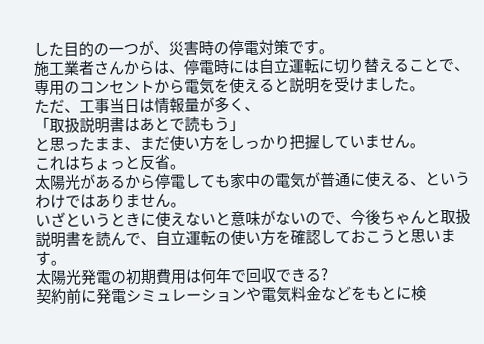した目的の一つが、災害時の停電対策です。
施工業者さんからは、停電時には自立運転に切り替えることで、専用のコンセントから電気を使えると説明を受けました。
ただ、工事当日は情報量が多く、
「取扱説明書はあとで読もう」
と思ったまま、まだ使い方をしっかり把握していません。
これはちょっと反省。
太陽光があるから停電しても家中の電気が普通に使える、というわけではありません。
いざというときに使えないと意味がないので、今後ちゃんと取扱説明書を読んで、自立運転の使い方を確認しておこうと思います。
太陽光発電の初期費用は何年で回収できる?
契約前に発電シミュレーションや電気料金などをもとに検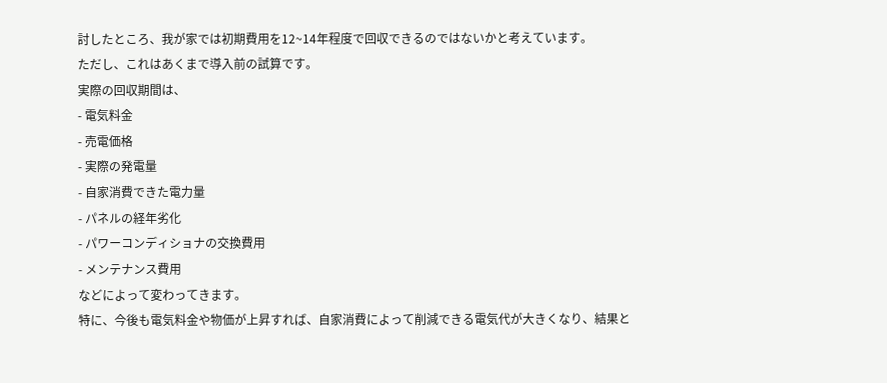討したところ、我が家では初期費用を12~14年程度で回収できるのではないかと考えています。
ただし、これはあくまで導入前の試算です。
実際の回収期間は、
- 電気料金
- 売電価格
- 実際の発電量
- 自家消費できた電力量
- パネルの経年劣化
- パワーコンディショナの交換費用
- メンテナンス費用
などによって変わってきます。
特に、今後も電気料金や物価が上昇すれば、自家消費によって削減できる電気代が大きくなり、結果と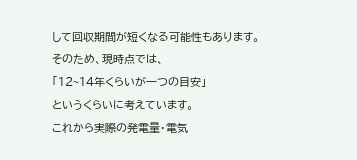して回収期間が短くなる可能性もあります。
そのため、現時点では、
「12~14年くらいが一つの目安」
というくらいに考えています。
これから実際の発電量・電気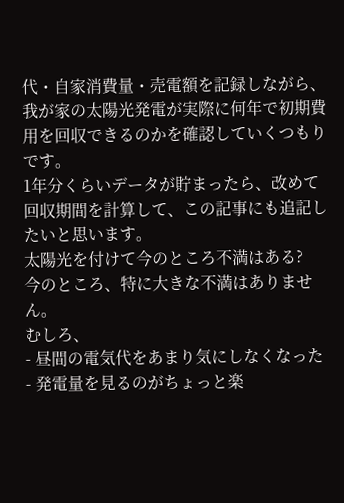代・自家消費量・売電額を記録しながら、我が家の太陽光発電が実際に何年で初期費用を回収できるのかを確認していくつもりです。
1年分くらいデータが貯まったら、改めて回収期間を計算して、この記事にも追記したいと思います。
太陽光を付けて今のところ不満はある?
今のところ、特に大きな不満はありません。
むしろ、
- 昼間の電気代をあまり気にしなくなった
- 発電量を見るのがちょっと楽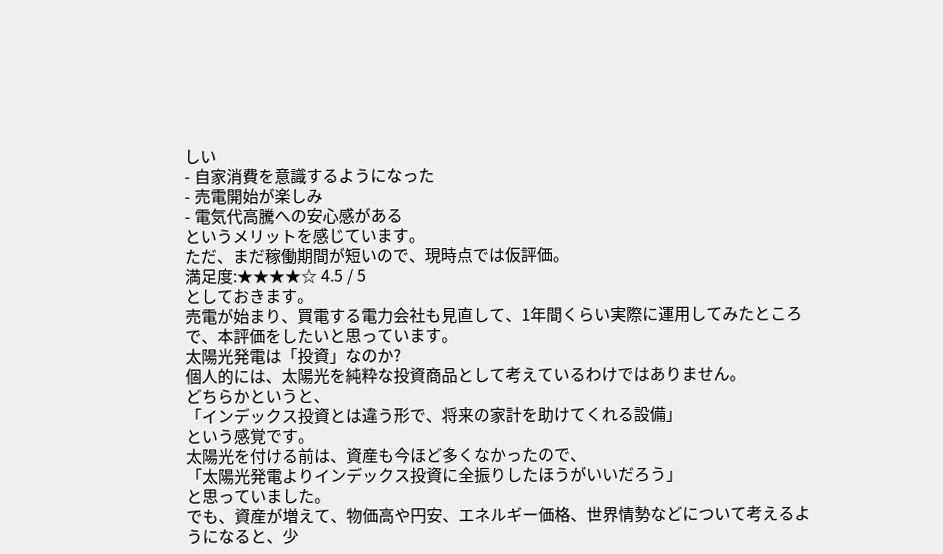しい
- 自家消費を意識するようになった
- 売電開始が楽しみ
- 電気代高騰への安心感がある
というメリットを感じています。
ただ、まだ稼働期間が短いので、現時点では仮評価。
満足度:★★★★☆ 4.5 / 5
としておきます。
売電が始まり、買電する電力会社も見直して、1年間くらい実際に運用してみたところで、本評価をしたいと思っています。
太陽光発電は「投資」なのか?
個人的には、太陽光を純粋な投資商品として考えているわけではありません。
どちらかというと、
「インデックス投資とは違う形で、将来の家計を助けてくれる設備」
という感覚です。
太陽光を付ける前は、資産も今ほど多くなかったので、
「太陽光発電よりインデックス投資に全振りしたほうがいいだろう」
と思っていました。
でも、資産が増えて、物価高や円安、エネルギー価格、世界情勢などについて考えるようになると、少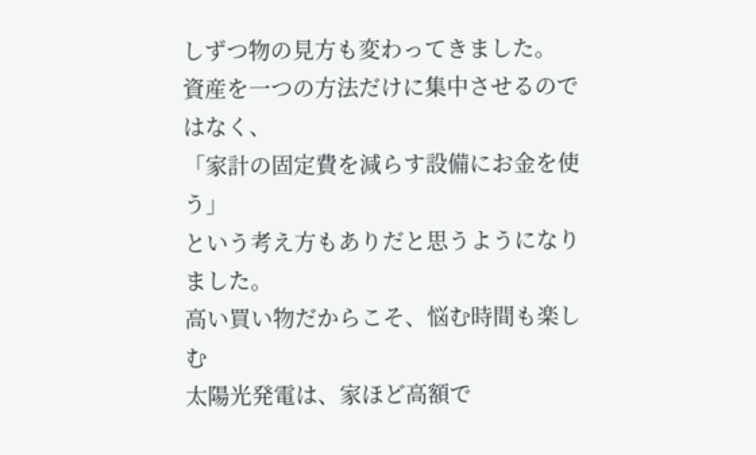しずつ物の見方も変わってきました。
資産を一つの方法だけに集中させるのではなく、
「家計の固定費を減らす設備にお金を使う」
という考え方もありだと思うようになりました。
高い買い物だからこそ、悩む時間も楽しむ
太陽光発電は、家ほど高額で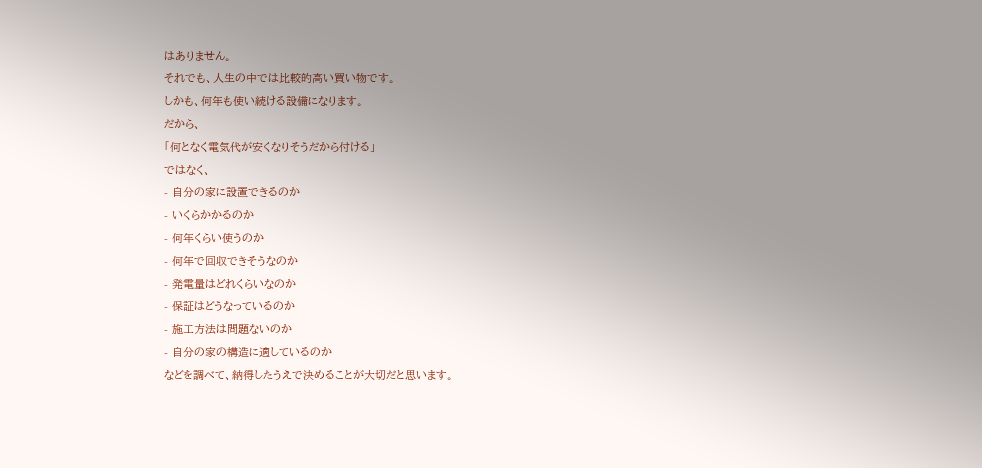はありません。
それでも、人生の中では比較的高い買い物です。
しかも、何年も使い続ける設備になります。
だから、
「何となく電気代が安くなりそうだから付ける」
ではなく、
- 自分の家に設置できるのか
- いくらかかるのか
- 何年くらい使うのか
- 何年で回収できそうなのか
- 発電量はどれくらいなのか
- 保証はどうなっているのか
- 施工方法は問題ないのか
- 自分の家の構造に適しているのか
などを調べて、納得したうえで決めることが大切だと思います。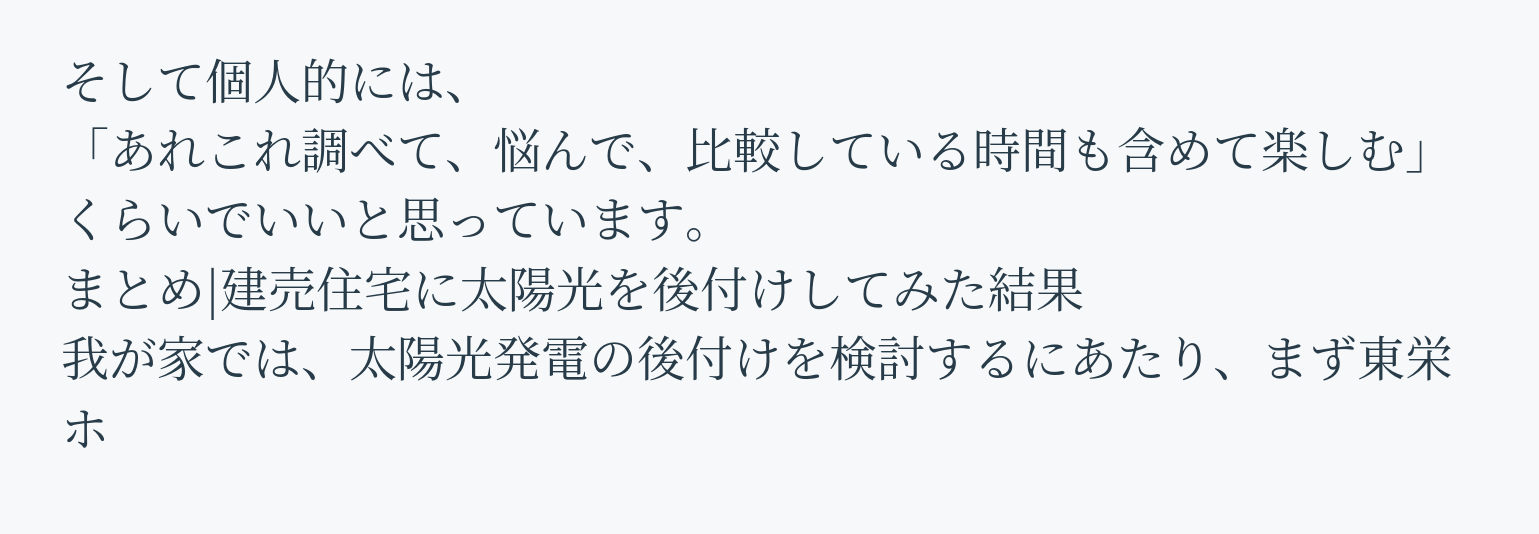そして個人的には、
「あれこれ調べて、悩んで、比較している時間も含めて楽しむ」
くらいでいいと思っています。
まとめ|建売住宅に太陽光を後付けしてみた結果
我が家では、太陽光発電の後付けを検討するにあたり、まず東栄ホ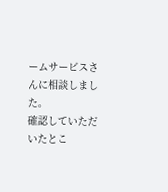ームサービスさんに相談しました。
確認していただいたとこ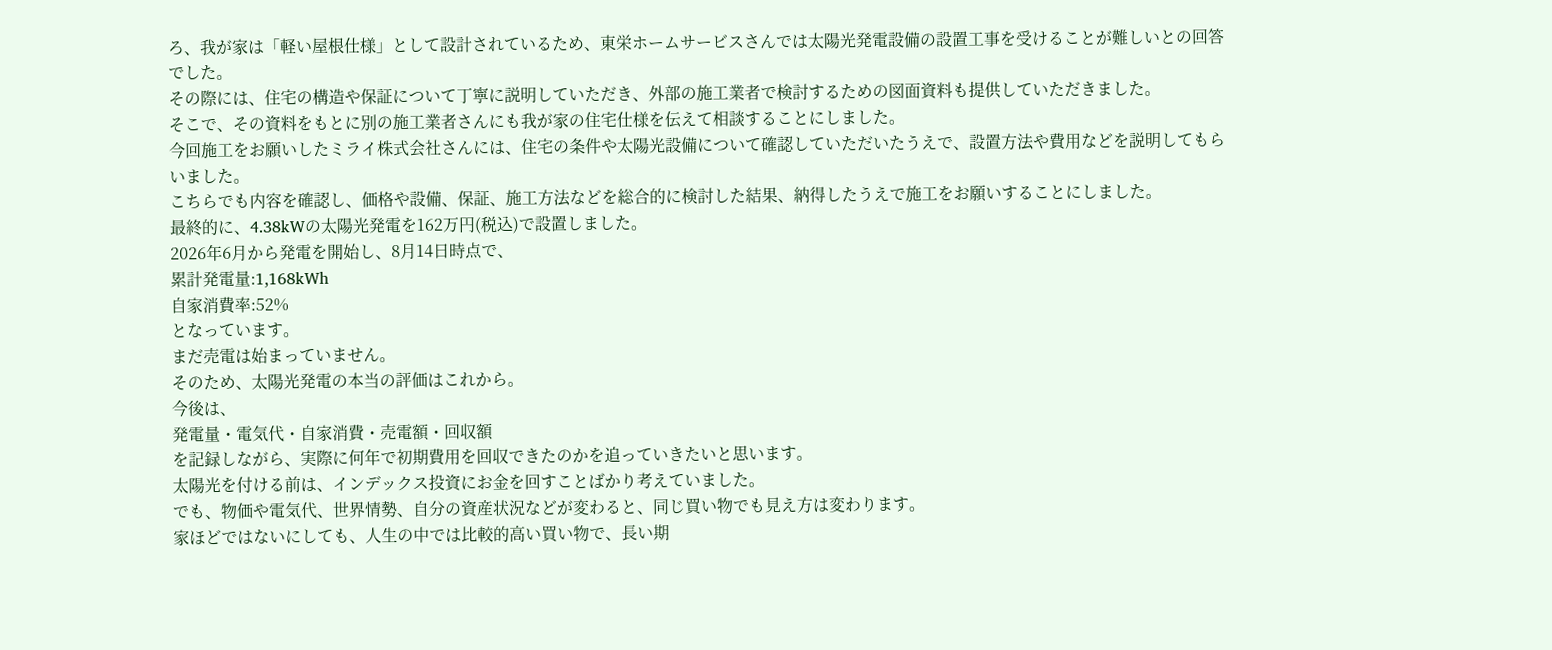ろ、我が家は「軽い屋根仕様」として設計されているため、東栄ホームサービスさんでは太陽光発電設備の設置工事を受けることが難しいとの回答でした。
その際には、住宅の構造や保証について丁寧に説明していただき、外部の施工業者で検討するための図面資料も提供していただきました。
そこで、その資料をもとに別の施工業者さんにも我が家の住宅仕様を伝えて相談することにしました。
今回施工をお願いしたミライ株式会社さんには、住宅の条件や太陽光設備について確認していただいたうえで、設置方法や費用などを説明してもらいました。
こちらでも内容を確認し、価格や設備、保証、施工方法などを総合的に検討した結果、納得したうえで施工をお願いすることにしました。
最終的に、4.38kWの太陽光発電を162万円(税込)で設置しました。
2026年6月から発電を開始し、8月14日時点で、
累計発電量:1,168kWh
自家消費率:52%
となっています。
まだ売電は始まっていません。
そのため、太陽光発電の本当の評価はこれから。
今後は、
発電量・電気代・自家消費・売電額・回収額
を記録しながら、実際に何年で初期費用を回収できたのかを追っていきたいと思います。
太陽光を付ける前は、インデックス投資にお金を回すことばかり考えていました。
でも、物価や電気代、世界情勢、自分の資産状況などが変わると、同じ買い物でも見え方は変わります。
家ほどではないにしても、人生の中では比較的高い買い物で、長い期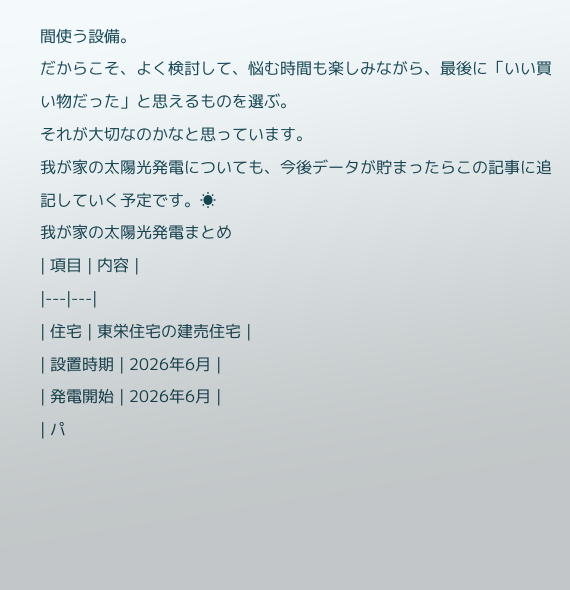間使う設備。
だからこそ、よく検討して、悩む時間も楽しみながら、最後に「いい買い物だった」と思えるものを選ぶ。
それが大切なのかなと思っています。
我が家の太陽光発電についても、今後データが貯まったらこの記事に追記していく予定です。☀
我が家の太陽光発電まとめ
| 項目 | 内容 |
|---|---|
| 住宅 | 東栄住宅の建売住宅 |
| 設置時期 | 2026年6月 |
| 発電開始 | 2026年6月 |
| パ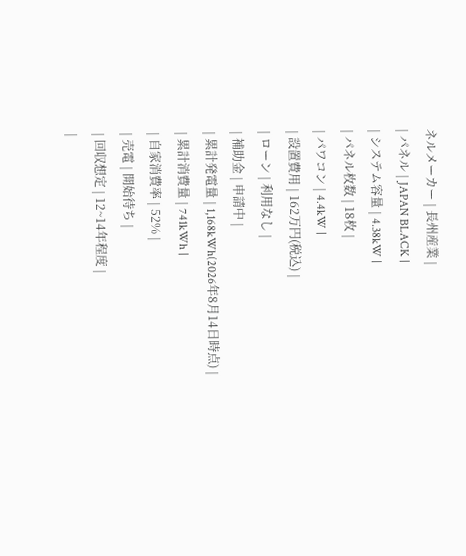ネルメーカー | 長州産業 |
| パネル | JAPAN BLACK |
| システム容量 | 4.38kW |
| パネル枚数 | 18枚 |
| パワコン | 4.4kW |
| 設置費用 | 162万円(税込) |
| ローン | 利用なし |
| 補助金 | 申請中 |
| 累計発電量 | 1,168kWh(2026年8月14日時点) |
| 累計消費量 | 741kWh |
| 自家消費率 | 52% |
| 売電 | 開始待ち |
| 回収想定 | 12~14年程度 |
|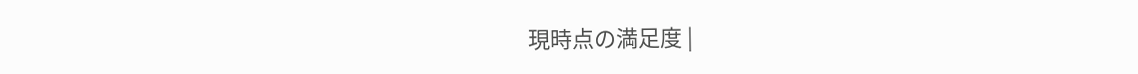現時点の満足度 |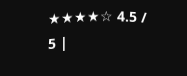★★★★☆ 4.5 / 5 |